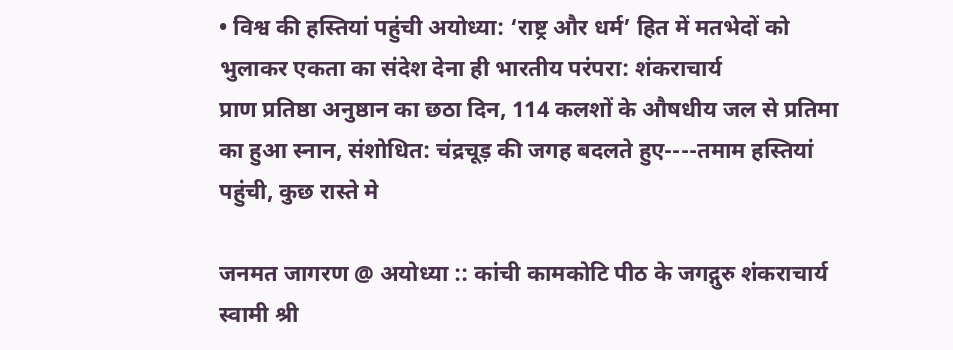• विश्व की हस्तियां पहुंची अयोध्या: ‘राष्ट्र और धर्म’ हित में मतभेदों को भुलाकर एकता का संदेश देना ही भारतीय परंपरा: शंकराचार्य
प्राण प्रतिष्ठा अनुष्ठान का छठा दिन, 114 कलशों के औषधीय जल से प्रतिमा का हुआ स्नान, संशोधित: चंद्रचूड़ की जगह बदलते हुए----तमाम हस्तियां पहुंची, कुछ रास्ते मे

जनमत जागरण @ अयोध्या :: कांची कामकोटि पीठ के जगद्गुरु शंकराचार्य स्वामी श्री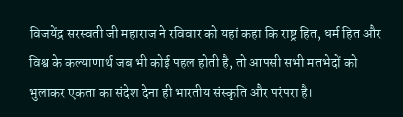विजयेंद्र सरस्वती जी महाराज ने रविवार को यहां कहा कि राष्ट्र हित, धर्म हित और विश्व के कल्याणार्थ जब भी कोई पहल होती है, तो आपसी सभी मतभेदों को भुलाकर एकता का संदेश देना ही भारतीय संस्कृति और परंपरा है।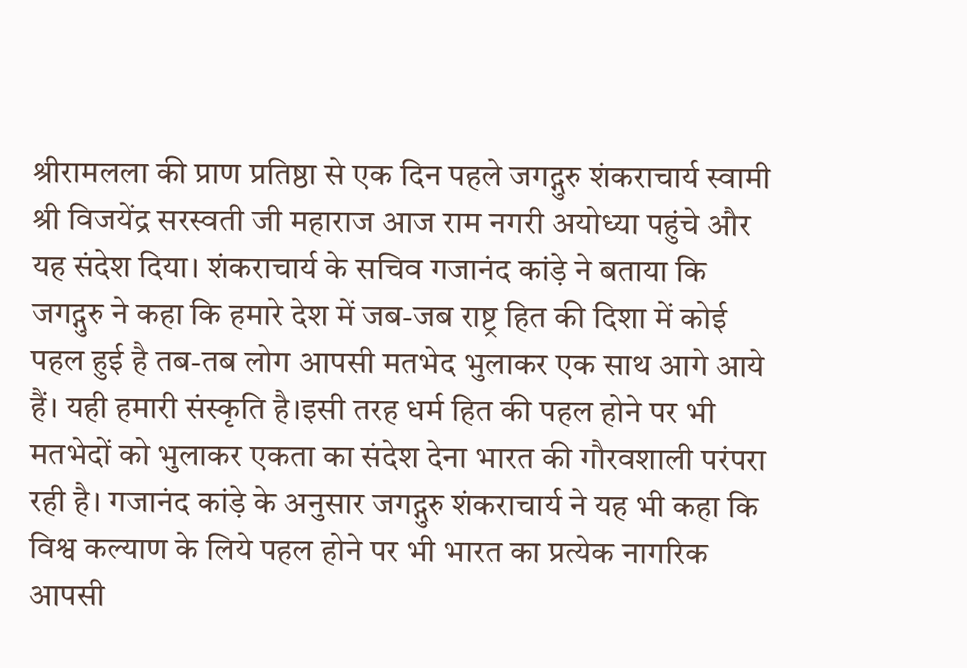श्रीरामलला की प्राण प्रतिष्ठा से एक दिन पहले जगद्गुरु शंकराचार्य स्वामी श्री विजयेंद्र सरस्वती जी महाराज आज राम नगरी अयोध्या पहुंचे और यह संदेश दिया। शंकराचार्य के सचिव गजानंद कांड़े ने बताया कि जगद्गुरु ने कहा कि हमारे देश में जब-जब राष्ट्र हित की दिशा में कोई पहल हुई है तब-तब लोग आपसी मतभेद भुलाकर एक साथ आगे आये हैं। यही हमारी संस्कृति है।इसी तरह धर्म हित की पहल होने पर भी मतभेदों को भुलाकर एकता का संदेश देना भारत की गौरवशाली परंपरा रही है। गजानंद कांड़े के अनुसार जगद्गुरु शंकराचार्य ने यह भी कहा कि विश्व कल्याण के लिये पहल होने पर भी भारत का प्रत्येक नागरिक आपसी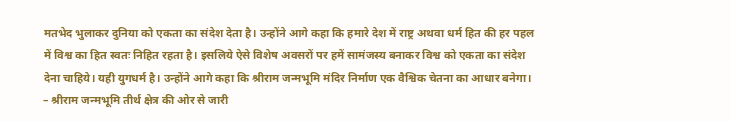मतभेद भुलाकर दुनिया को एकता का संदेश देता है। उन्होंने आगे कहा कि हमारे देश में राष्ट्र अथवा धर्म हित की हर पहल में विश्व का हित स्वतः निहित रहता है। इसलिये ऐसे विशेष अवसरों पर हमें सामंजस्य बनाकर विश्व को एकता का संदेश देना चाहिये। यही युगधर्म है। उन्होंने आगे कहा कि श्रीराम जन्मभूमि मंदिर निर्माण एक वैश्विक चेतना का आधार बनेगा। – श्रीराम जन्मभूमि तीर्थ क्षेत्र की ओर से जारी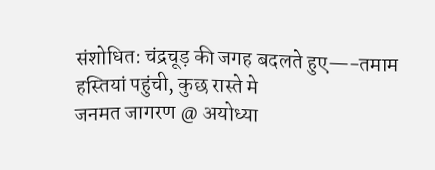संशोधित: चंद्रचूड़ की जगह बदलते हुए—-तमाम हस्तियां पहुंची, कुछ रास्ते मे
जनमत जागरण @ अयोध्या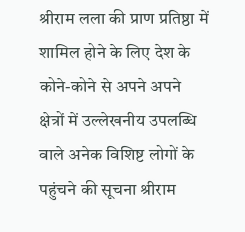श्रीराम लला की प्राण प्रतिष्ठा में शामिल होने के लिए देश के कोने-कोने से अपने अपने क्षेत्रों में उल्लेखनीय उपलब्धि वाले अनेक विशिष्ट लोगों के पहुंचने की सूचना श्रीराम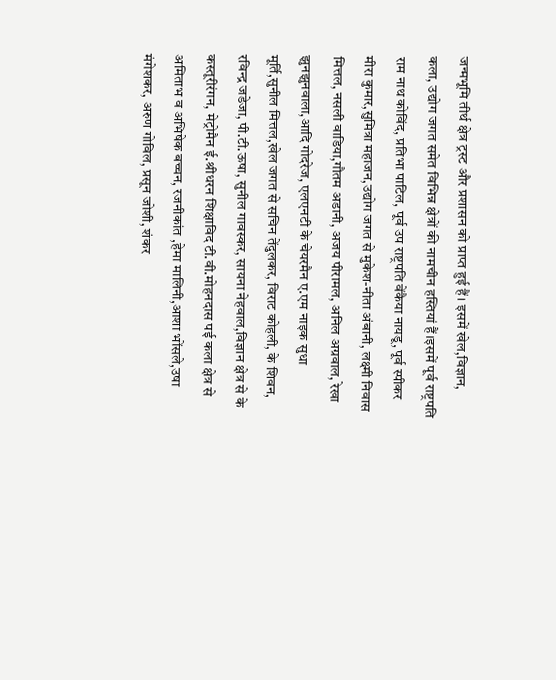जन्मभूमि तीर्थ क्षेत्र ट्रस्ट और प्रशासन को प्राप्त हुई हैं। इसमें खेल,विज्ञान, कला, उद्योग जगत समेत विभिन्न क्षेत्रों की नामचीन हस्तियां हैं।इसमें पूर्व राष्ट्रपति राम नाथ कोविंद, प्रतिभा पाटिल, पूर्व उप राष्ट्रपति वेंकैया नायडू, पूर्व स्पीकर मीरा कुमार,सुमित्रा महाजन,उद्योग जगत से मुकेश-नीता अंबानी, लक्ष्मी निवास मित्तल, नसली वाडिया,गौतम अडानी, अजय पीरामल, अनिल अग्रवाल, रेखा झुनझुनवाला,आदि गोदरेज, एलएनटी के चेयरमैन ए.एम नाइक सुधा मूर्ति,सुनील मित्तल,खेल जगत से सचिन तेंदुलकर, विराट कोहली, के शिवन, रविन्द्र जडेजा, पी.टी.ऊषा, सुनील गावस्कर, सायना नेहवाल,विज्ञान क्षेत्र से के कस्तूरीरंगन, मेट्रोमैन ई.श्रीधरन शिक्षाविद टी.वी.मोहनदास पई कला क्षेत्र से अमिताभ व अभिषेक बच्चन, रजनीकांत ,हेमा मालिनी,आशा भोंसले,उषा मंगेशकर, अरुण गोविल, प्रसून जोशी, शंकर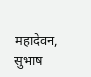महादेवन, सुभाष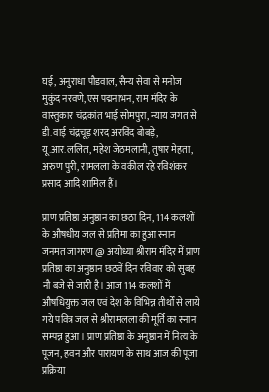घई, अनुराधा पौडवाल, सैन्य सेवा से मनोज मुकुंद नरवणे,एस पद्मनाभन, राम मंदिर के वास्तुकार चंद्रकांत भाई सोमपुरा, न्याय जगत से डी.वाई चंद्रचूड़ शरद अरविंद बोबड़े, यू.आर.ललित, महेश जेठमलानी, तुषार मेहता, अरुण पुरी, रामलला के वकील रहे रविशंकर प्रसाद आदि शामिल हैं।

प्राण प्रतिष्ठा अनुष्ठान का छठा दिन, 114 कलशों के औषधीय जल से प्रतिमा का हुआ स्नान
जनमत जागरण @ अयोध्या श्रीराम मंदिर में प्राण प्रतिष्ठा का अनुष्ठान छठवें दिन रविवार को सुबह नौ बजे से जारी है। आज 114 कलशों में औषधियुक्त जल एवं देश के विभिन्न तीर्थों से लाये गये पवित्र जल से श्रीरामलला की मूर्ति का स्नान सम्पन्न हुआ। प्राण प्रतिष्ठा के अनुष्ठान में नित्य के पूजन, हवन और पारायण के साथ आज की पूजा प्रक्रिया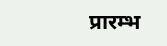प्रारम्भ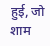हुई, जो शाम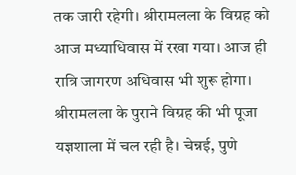तक जारी रहेगी। श्रीरामलला के विग्रह को आज मध्याधिवास में रखा गया। आज ही रात्रि जागरण अधिवास भी शुरू होगा। श्रीरामलला के पुराने विग्रह की भी पूजा यज्ञशाला में चल रही है। चेन्नई, पुणे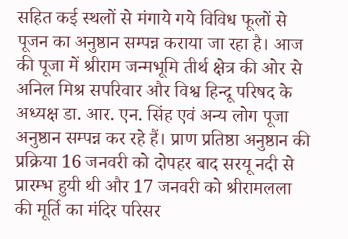सहित कई स्थलों से मंगाये गये विविध फूलों से पूजन का अनुष्ठान सम्पन्न कराया जा रहा है। आज की पूजा में श्रीराम जन्मभूमि तीर्थ क्षेत्र की ओर से अनिल मिश्र सपरिवार और विश्व हिन्दू परिषद के अध्यक्ष डा. आर. एन. सिंह एवं अन्य लोग पूजा अनुष्ठान सम्पन्न कर रहे हैं। प्राण प्रतिष्ठा अनुष्ठान की प्रक्रिया 16 जनवरी को दोपहर बाद सरयू नदी से प्रारम्भ हुयी थी और 17 जनवरी को श्रीरामलला की मूर्ति का मंदिर परिसर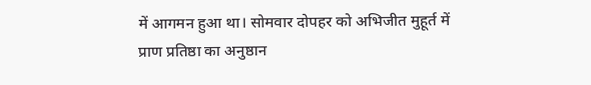में आगमन हुआ था। सोमवार दोपहर को अभिजीत मुहूर्त में प्राण प्रतिष्ठा का अनुष्ठान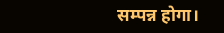सम्पन्न होगा।